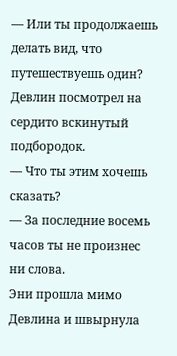— Или ты продолжаешь делать вид, что путешествуешь один?
Девлин посмотрел на сердито вскинутый подбородок.
— Что ты этим хочешь сказать?
— За последние восемь часов ты не произнес ни слова.
Эни прошла мимо Девлина и швырнула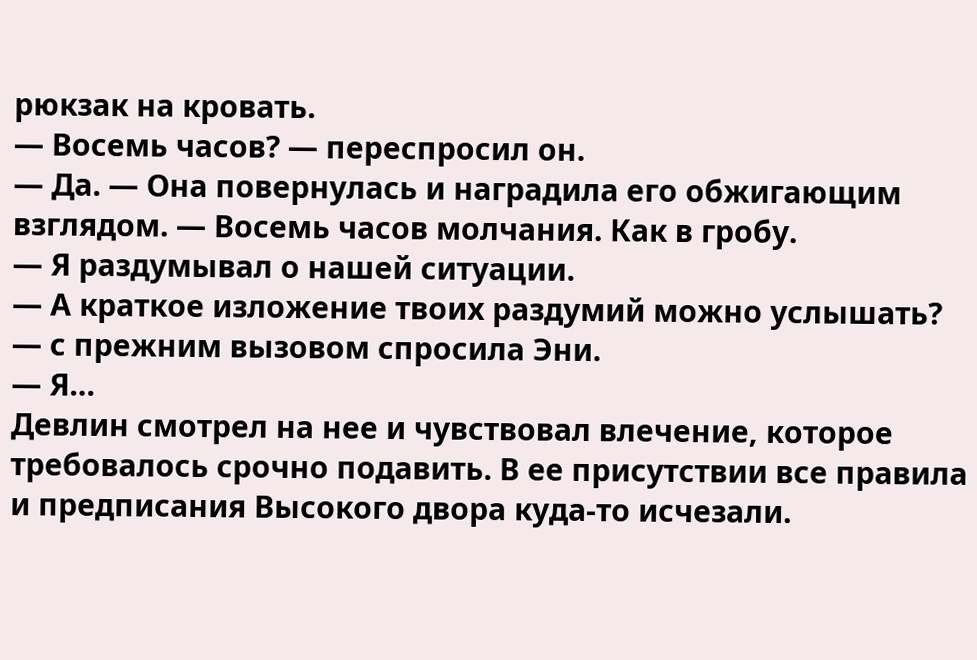рюкзак на кровать.
— Восемь часов? — переспросил он.
— Да. — Она повернулась и наградила его обжигающим взглядом. — Восемь часов молчания. Как в гробу.
— Я раздумывал о нашей ситуации.
— А краткое изложение твоих раздумий можно услышать? — с прежним вызовом спросила Эни.
— Я…
Девлин смотрел на нее и чувствовал влечение, которое требовалось срочно подавить. В ее присутствии все правила и предписания Высокого двора куда-то исчезали.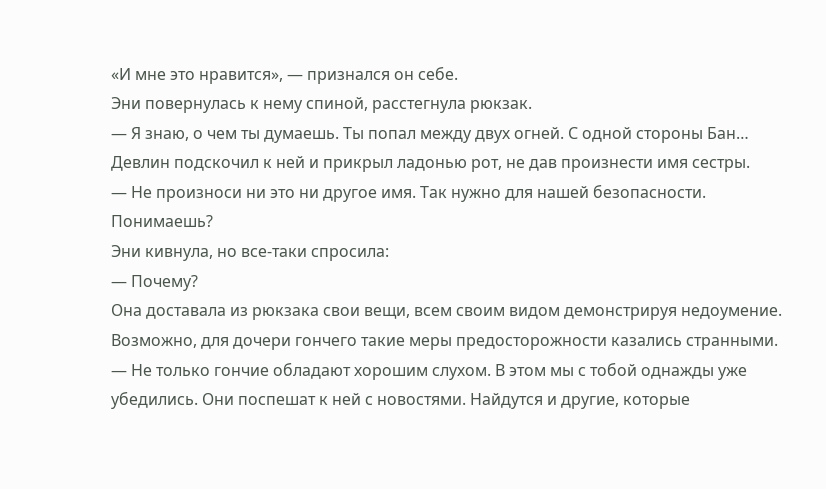«И мне это нравится», — признался он себе.
Эни повернулась к нему спиной, расстегнула рюкзак.
— Я знаю, о чем ты думаешь. Ты попал между двух огней. С одной стороны Бан…
Девлин подскочил к ней и прикрыл ладонью рот, не дав произнести имя сестры.
— Не произноси ни это ни другое имя. Так нужно для нашей безопасности. Понимаешь?
Эни кивнула, но все-таки спросила:
— Почему?
Она доставала из рюкзака свои вещи, всем своим видом демонстрируя недоумение. Возможно, для дочери гончего такие меры предосторожности казались странными.
— Не только гончие обладают хорошим слухом. В этом мы с тобой однажды уже убедились. Они поспешат к ней с новостями. Найдутся и другие, которые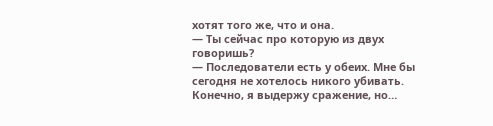хотят того же, что и она.
— Ты сейчас про которую из двух говоришь?
— Последователи есть у обеих. Мне бы сегодня не хотелось никого убивать. Конечно, я выдержу сражение, но…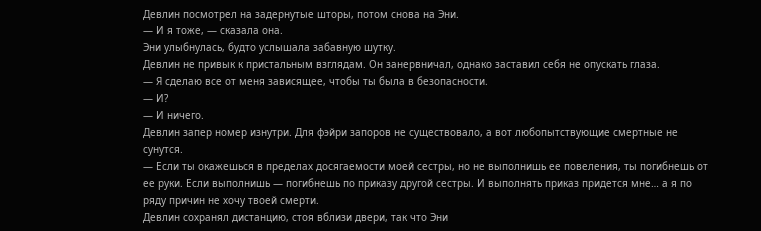Девлин посмотрел на задернутые шторы, потом снова на Эни.
— И я тоже, — сказала она.
Эни улыбнулась, будто услышала забавную шутку.
Девлин не привык к пристальным взглядам. Он занервничал, однако заставил себя не опускать глаза.
— Я сделаю все от меня зависящее, чтобы ты была в безопасности.
— И?
— И ничего.
Девлин запер номер изнутри. Для фэйри запоров не существовало, а вот любопытствующие смертные не сунутся.
— Если ты окажешься в пределах досягаемости моей сестры, но не выполнишь ее повеления, ты погибнешь от ее руки. Если выполнишь — погибнешь по приказу другой сестры. И выполнять приказ придется мне… а я по ряду причин не хочу твоей смерти.
Девлин сохранял дистанцию, стоя вблизи двери, так что Эни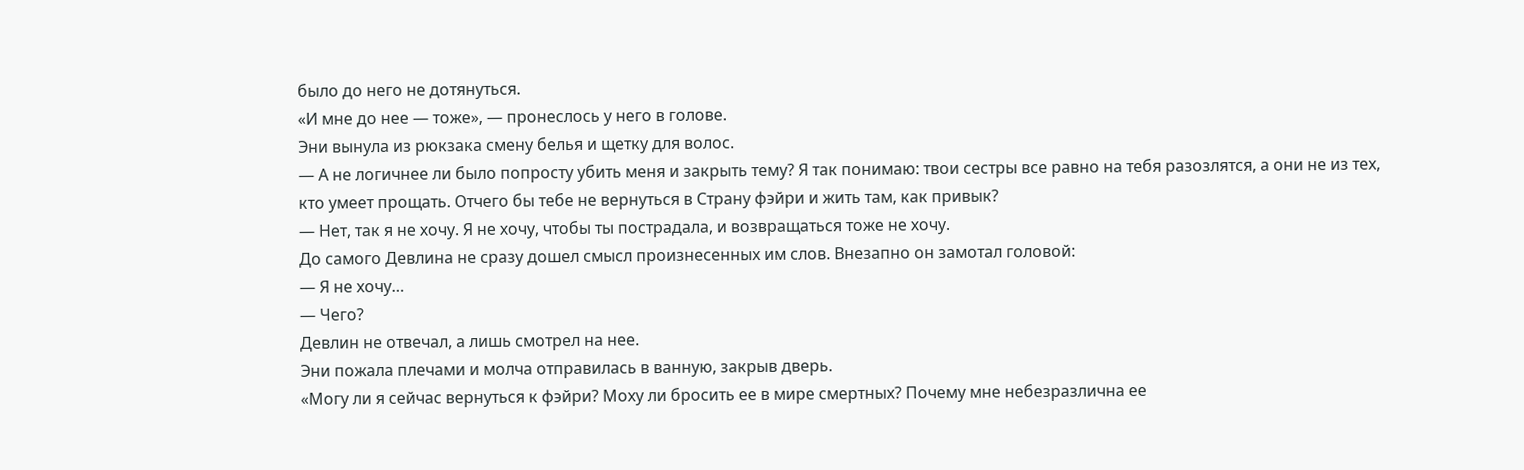было до него не дотянуться.
«И мне до нее — тоже», — пронеслось у него в голове.
Эни вынула из рюкзака смену белья и щетку для волос.
— А не логичнее ли было попросту убить меня и закрыть тему? Я так понимаю: твои сестры все равно на тебя разозлятся, а они не из тех, кто умеет прощать. Отчего бы тебе не вернуться в Страну фэйри и жить там, как привык?
— Нет, так я не хочу. Я не хочу, чтобы ты пострадала, и возвращаться тоже не хочу.
До самого Девлина не сразу дошел смысл произнесенных им слов. Внезапно он замотал головой:
— Я не хочу…
— Чего?
Девлин не отвечал, а лишь смотрел на нее.
Эни пожала плечами и молча отправилась в ванную, закрыв дверь.
«Могу ли я сейчас вернуться к фэйри? Моху ли бросить ее в мире смертных? Почему мне небезразлична ее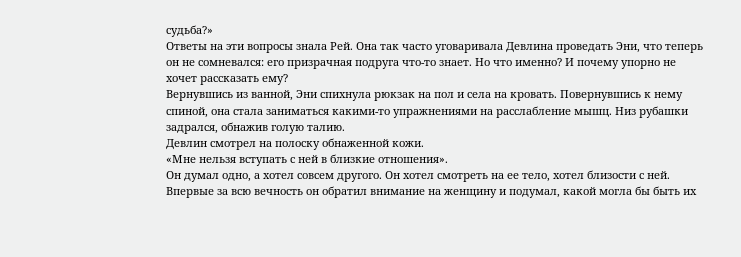судьба?»
Ответы на эти вопросы знала Рей. Она так часто уговаривала Девлина проведать Эни, что теперь он не сомневался: его призрачная подруга что-то знает. Но что именно? И почему упорно не хочет рассказать ему?
Вернувшись из ванной, Эни спихнула рюкзак на пол и села на кровать. Повернувшись к нему спиной, она стала заниматься какими-то упражнениями на расслабление мышц. Низ рубашки задрался, обнажив голую талию.
Девлин смотрел на полоску обнаженной кожи.
«Мне нельзя вступать с ней в близкие отношения».
Он думал одно, а хотел совсем другого. Он хотел смотреть на ее тело, хотел близости с ней. Впервые за всю вечность он обратил внимание на женщину и подумал, какой могла бы быть их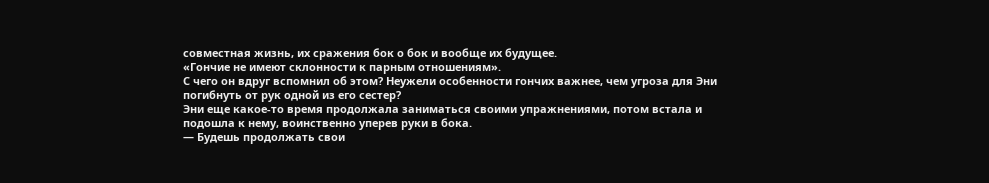совместная жизнь, их сражения бок о бок и вообще их будущее.
«Гончие не имеют склонности к парным отношениям».
С чего он вдруг вспомнил об этом? Неужели особенности гончих важнее, чем угроза для Эни погибнуть от рук одной из его сестер?
Эни еще какое-то время продолжала заниматься своими упражнениями, потом встала и подошла к нему, воинственно уперев руки в бока.
— Будешь продолжать свои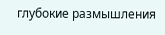глубокие размышления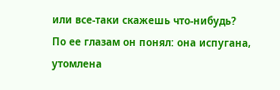или все-таки скажешь что-нибудь?
По ее глазам он понял: она испугана, утомлена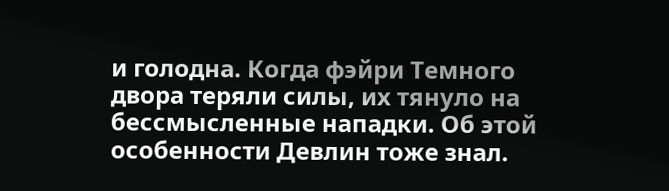и голодна. Когда фэйри Темного двора теряли силы, их тянуло на бессмысленные нападки. Об этой особенности Девлин тоже знал.